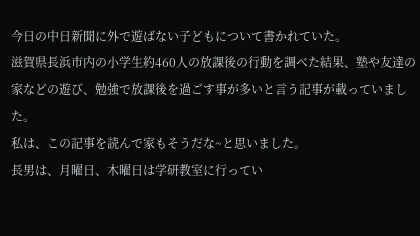今日の中日新聞に外で遊ばない子どもについて書かれていた。
滋賀県長浜市内の小学生約460人の放課後の行動を調べた結果、塾や友達の家などの遊び、勉強で放課後を過ごす事が多いと言う記事が載っていました。
私は、この記事を読んで家もそうだな~と思いました。
長男は、月曜日、木曜日は学研教室に行ってい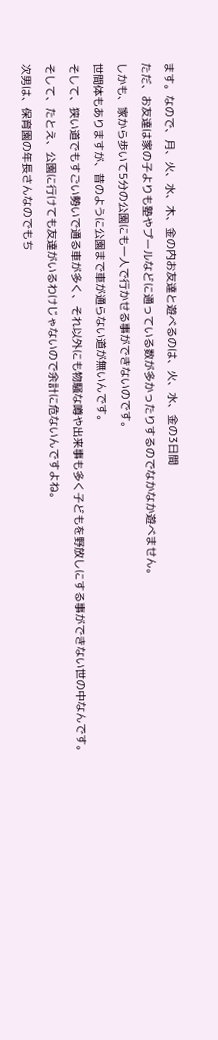ます。なので、月、火、水、木、金の内お友達と遊べるのは、火、水、金の3日間
ただ、お友達は家の子よりも塾やプールなどに通っている数が多かったりするのでなかなか遊べません。
しかも、家から歩いて5分の公園にも一人で行かせる事ができないのです。
世間体もありますが、昔のように公園まで車が通らない道が無いんです。
そして、狭い道でもすごい勢いで通る車が多く、それ以外にも物騒な噂や出来事も多く子どもを野放しにする事ができない世の中なんです。
そして、たとえ、公園に行けても友達がいるわけじゃないので余計に危ないんですよね。
次男は、保育園の年長さんなのでもち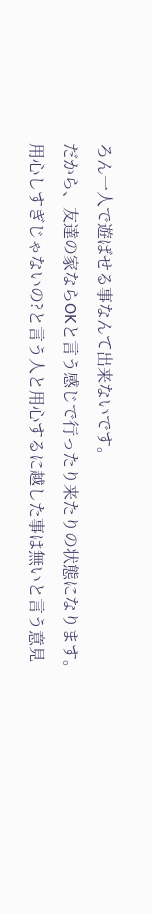ろん一人で遊ばせる事なんて出来ないです。
だから、友達の家ならOKと言う感じで行ったり来たりの状態になります。
用心しすぎじゃないの?と言う人と用心するに越した事は無いと言う意見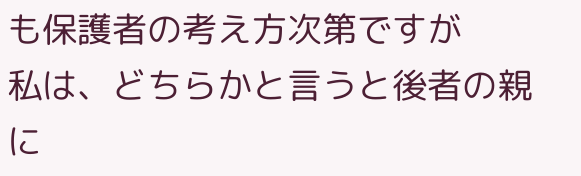も保護者の考え方次第ですが
私は、どちらかと言うと後者の親に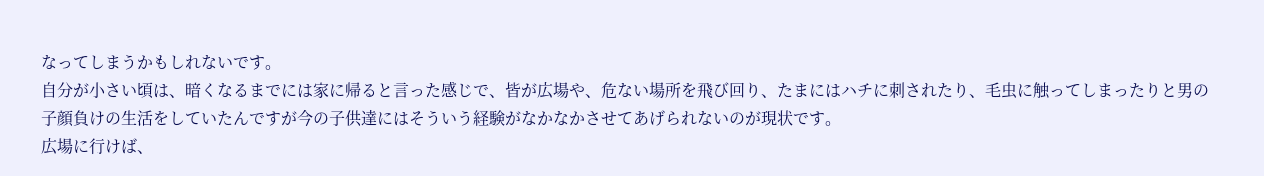なってしまうかもしれないです。
自分が小さい頃は、暗くなるまでには家に帰ると言った感じで、皆が広場や、危ない場所を飛び回り、たまにはハチに刺されたり、毛虫に触ってしまったりと男の子顔負けの生活をしていたんですが今の子供達にはそういう経験がなかなかさせてあげられないのが現状です。
広場に行けば、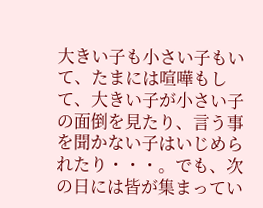大きい子も小さい子もいて、たまには喧嘩もして、大きい子が小さい子の面倒を見たり、言う事を聞かない子はいじめられたり・・・。でも、次の日には皆が集まってい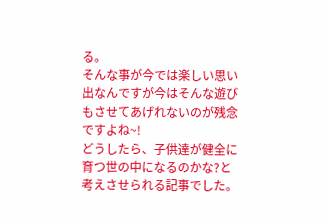る。
そんな事が今では楽しい思い出なんですが今はそんな遊びもさせてあげれないのが残念ですよね~!
どうしたら、子供達が健全に育つ世の中になるのかな?と考えさせられる記事でした。